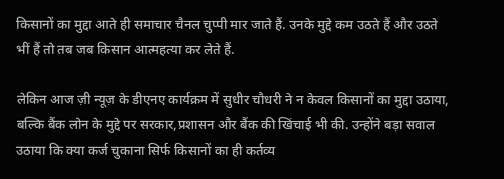किसानों का मुद्दा आते ही समाचार चैनल चुप्पी मार जाते हैं. उनके मुद्दे कम उठते हैं और उठते भीं हैं तो तब जब किसान आत्महत्या कर लेते हैं.

लेकिन आज ज़ी न्यूज़ के डीएनए कार्यक्रम में सुधीर चौधरी ने न केवल किसानों का मुद्दा उठाया, बल्कि बैंक लोन के मुद्दे पर सरकार,प्रशासन और बैंक की खिंचाई भी की. उन्होंने बड़ा सवाल उठाया कि क्या कर्ज चुकाना सिर्फ किसानों का ही कर्तव्य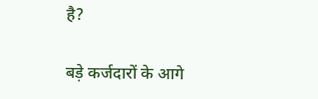है?

बड़े कर्जदारों के आगे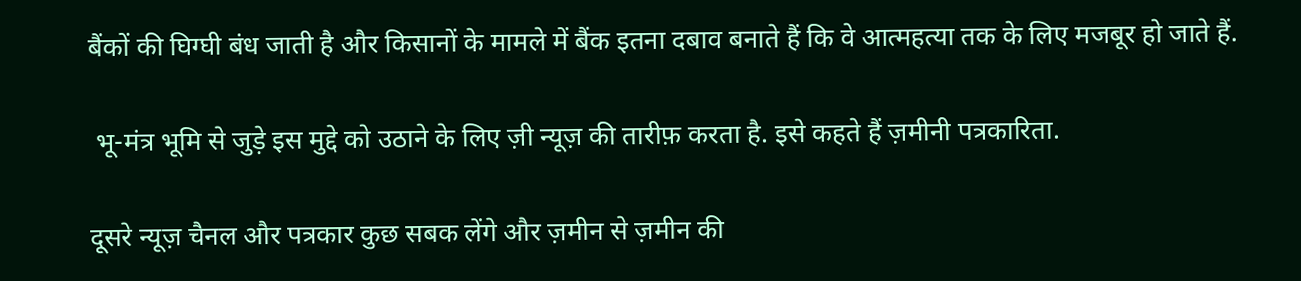बैंकों की घिग्घी बंध जाती है और किसानों के मामले में बैंक इतना दबाव बनाते हैं कि वे आत्महत्या तक के लिए मजबूर हो जाते हैं.

 भू-मंत्र भूमि से जुड़े इस मुद्दे को उठाने के लिए ज़ी न्यूज़ की तारीफ़ करता है. इसे कहते हैं ज़मीनी पत्रकारिता.

दूसरे न्यूज़ चैनल और पत्रकार कुछ सबक लेंगे और ज़मीन से ज़मीन की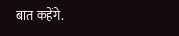बात कहेंगे.